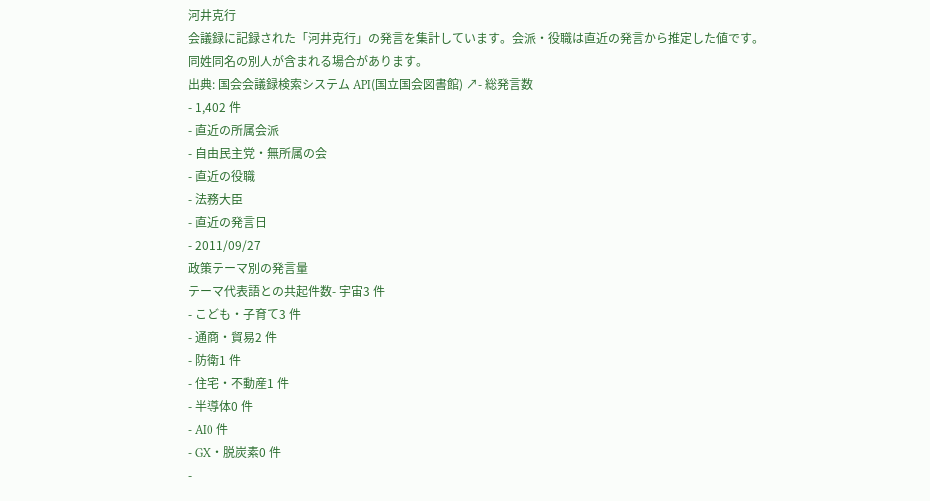河井克行
会議録に記録された「河井克行」の発言を集計しています。会派・役職は直近の発言から推定した値です。同姓同名の別人が含まれる場合があります。
出典: 国会会議録検索システム API(国立国会図書館) ↗- 総発言数
- 1,402 件
- 直近の所属会派
- 自由民主党・無所属の会
- 直近の役職
- 法務大臣
- 直近の発言日
- 2011/09/27
政策テーマ別の発言量
テーマ代表語との共起件数- 宇宙3 件
- こども・子育て3 件
- 通商・貿易2 件
- 防衛1 件
- 住宅・不動産1 件
- 半導体0 件
- AI0 件
- GX・脱炭素0 件
-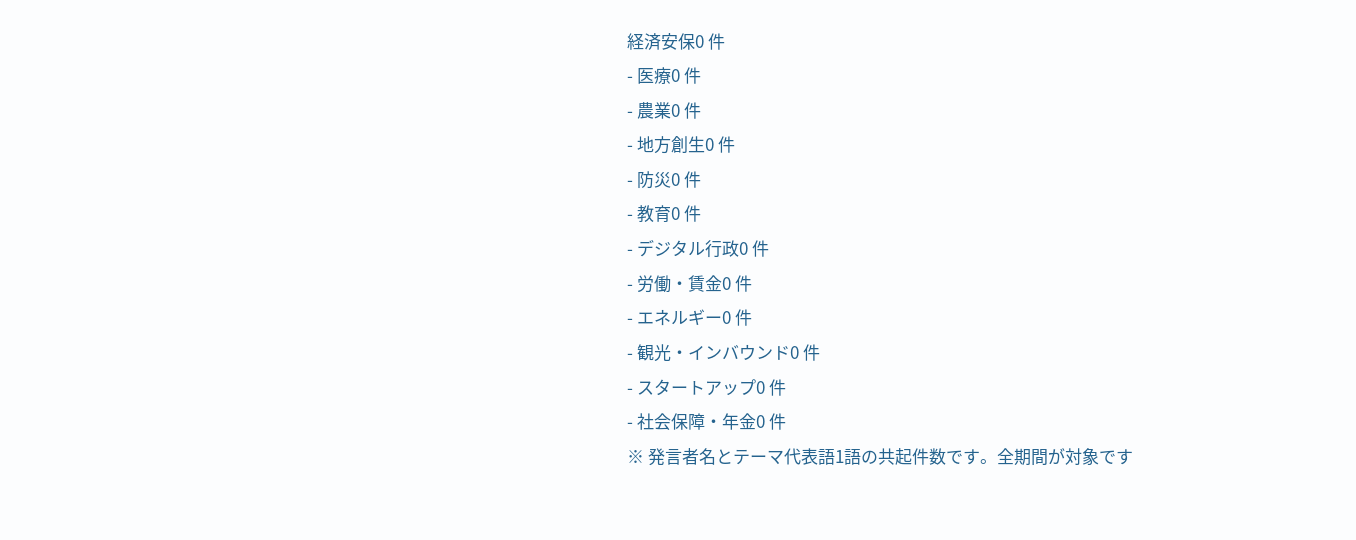経済安保0 件
- 医療0 件
- 農業0 件
- 地方創生0 件
- 防災0 件
- 教育0 件
- デジタル行政0 件
- 労働・賃金0 件
- エネルギー0 件
- 観光・インバウンド0 件
- スタートアップ0 件
- 社会保障・年金0 件
※ 発言者名とテーマ代表語1語の共起件数です。全期間が対象です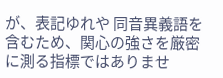が、表記ゆれや 同音異義語を含むため、関心の強さを厳密に測る指標ではありませ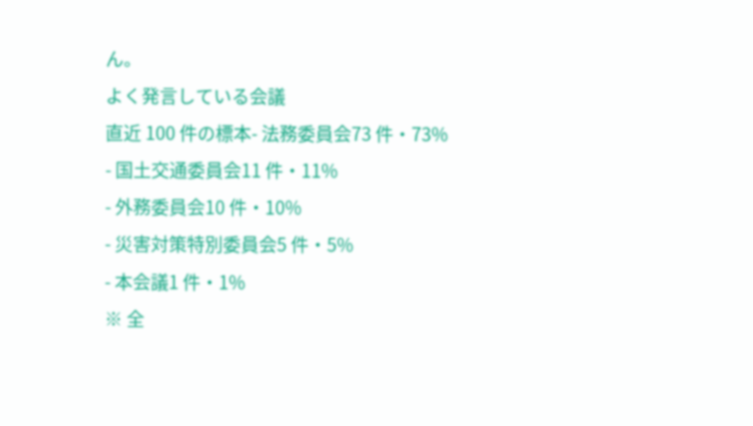ん。
よく発言している会議
直近 100 件の標本- 法務委員会73 件・73%
- 国土交通委員会11 件・11%
- 外務委員会10 件・10%
- 災害対策特別委員会5 件・5%
- 本会議1 件・1%
※ 全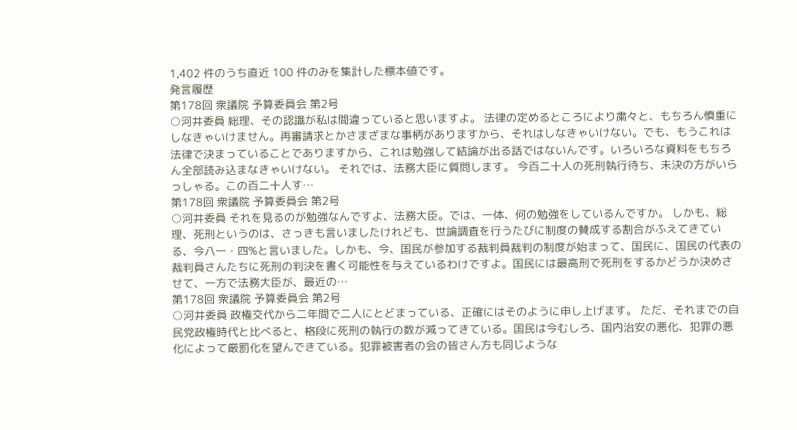1,402 件のうち直近 100 件のみを集計した標本値です。
発言履歴
第178回 衆議院 予算委員会 第2号
○河井委員 総理、その認識が私は間違っていると思いますよ。 法律の定めるところにより粛々と、もちろん慎重にしなきゃいけません。再審請求とかさまざまな事柄がありますから、それはしなきゃいけない。でも、もうこれは法律で決まっていることでありますから、これは勉強して結論が出る話ではないんです。いろいろな資料をもちろん全部読み込まなきゃいけない。 それでは、法務大臣に質問します。 今百二十人の死刑執行待ち、未決の方がいらっしゃる。この百二十人す…
第178回 衆議院 予算委員会 第2号
○河井委員 それを見るのが勉強なんですよ、法務大臣。では、一体、何の勉強をしているんですか。 しかも、総理、死刑というのは、さっきも言いましたけれども、世論調査を行うたびに制度の賛成する割合がふえてきている、今八一・四%と言いました。しかも、今、国民が参加する裁判員裁判の制度が始まって、国民に、国民の代表の裁判員さんたちに死刑の判決を書く可能性を与えているわけですよ。国民には最高刑で死刑をするかどうか決めさせて、一方で法務大臣が、最近の…
第178回 衆議院 予算委員会 第2号
○河井委員 政権交代から二年間で二人にとどまっている、正確にはそのように申し上げます。 ただ、それまでの自民党政権時代と比べると、格段に死刑の執行の数が減ってきている。国民は今むしろ、国内治安の悪化、犯罪の悪化によって厳罰化を望んできている。犯罪被害者の会の皆さん方も同じような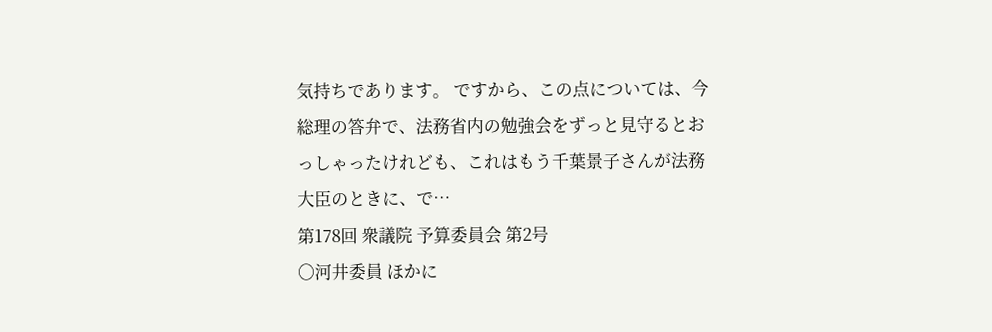気持ちであります。 ですから、この点については、今総理の答弁で、法務省内の勉強会をずっと見守るとおっしゃったけれども、これはもう千葉景子さんが法務大臣のときに、で…
第178回 衆議院 予算委員会 第2号
○河井委員 ほかに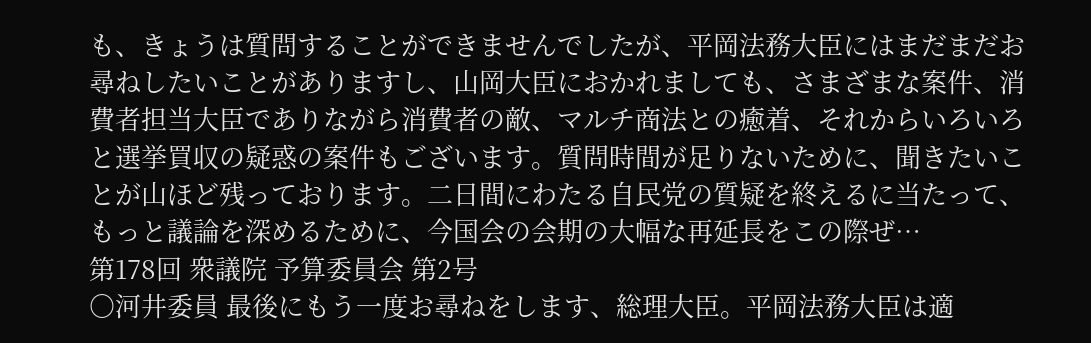も、きょうは質問することができませんでしたが、平岡法務大臣にはまだまだお尋ねしたいことがありますし、山岡大臣におかれましても、さまざまな案件、消費者担当大臣でありながら消費者の敵、マルチ商法との癒着、それからいろいろと選挙買収の疑惑の案件もございます。質問時間が足りないために、聞きたいことが山ほど残っております。二日間にわたる自民党の質疑を終えるに当たって、もっと議論を深めるために、今国会の会期の大幅な再延長をこの際ぜ…
第178回 衆議院 予算委員会 第2号
○河井委員 最後にもう一度お尋ねをします、総理大臣。平岡法務大臣は適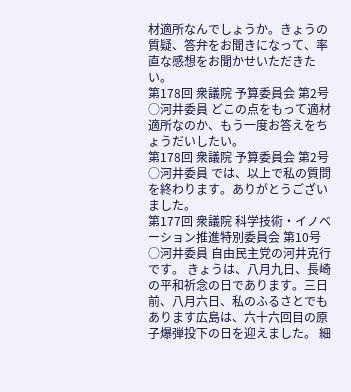材適所なんでしょうか。きょうの質疑、答弁をお聞きになって、率直な感想をお聞かせいただきたい。
第178回 衆議院 予算委員会 第2号
○河井委員 どこの点をもって適材適所なのか、もう一度お答えをちょうだいしたい。
第178回 衆議院 予算委員会 第2号
○河井委員 では、以上で私の質問を終わります。ありがとうございました。
第177回 衆議院 科学技術・イノベーション推進特別委員会 第10号
○河井委員 自由民主党の河井克行です。 きょうは、八月九日、長崎の平和祈念の日であります。三日前、八月六日、私のふるさとでもあります広島は、六十六回目の原子爆弾投下の日を迎えました。 細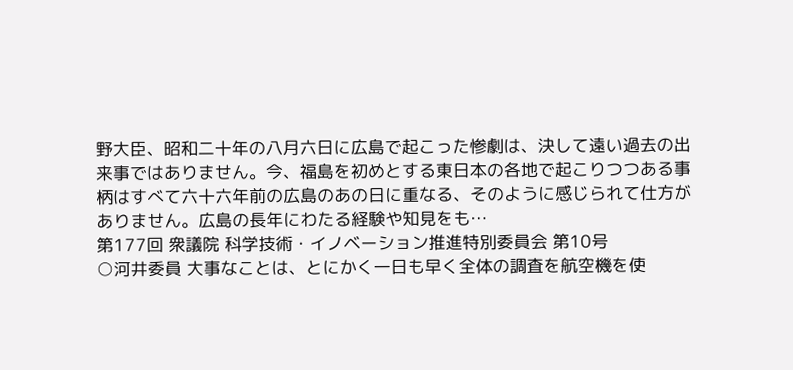野大臣、昭和二十年の八月六日に広島で起こった惨劇は、決して遠い過去の出来事ではありません。今、福島を初めとする東日本の各地で起こりつつある事柄はすべて六十六年前の広島のあの日に重なる、そのように感じられて仕方がありません。広島の長年にわたる経験や知見をも…
第177回 衆議院 科学技術・イノベーション推進特別委員会 第10号
○河井委員 大事なことは、とにかく一日も早く全体の調査を航空機を使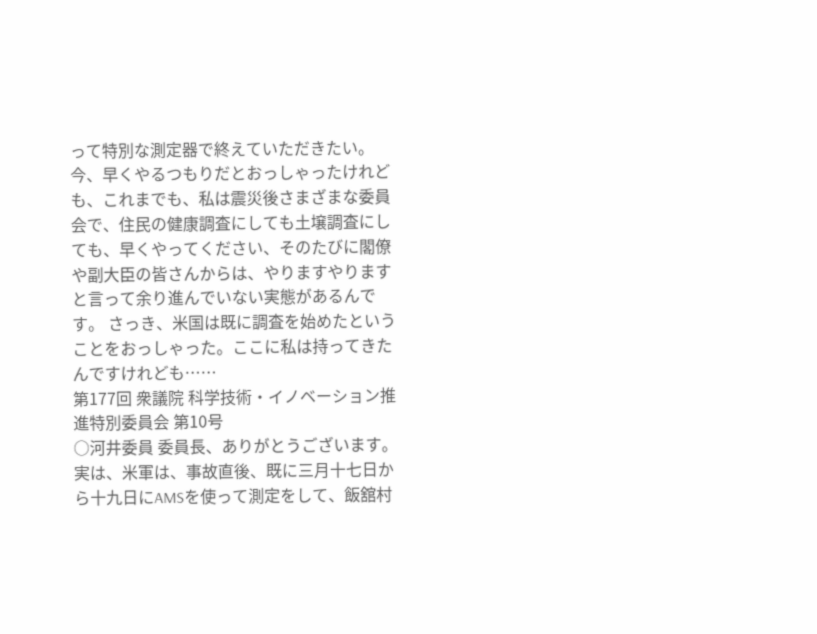って特別な測定器で終えていただきたい。今、早くやるつもりだとおっしゃったけれども、これまでも、私は震災後さまざまな委員会で、住民の健康調査にしても土壌調査にしても、早くやってください、そのたびに閣僚や副大臣の皆さんからは、やりますやりますと言って余り進んでいない実態があるんです。 さっき、米国は既に調査を始めたということをおっしゃった。ここに私は持ってきたんですけれども……
第177回 衆議院 科学技術・イノベーション推進特別委員会 第10号
○河井委員 委員長、ありがとうございます。 実は、米軍は、事故直後、既に三月十七日から十九日にAMSを使って測定をして、飯舘村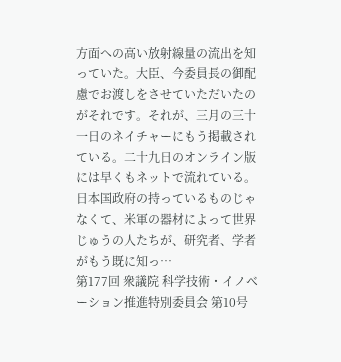方面への高い放射線量の流出を知っていた。大臣、今委員長の御配慮でお渡しをさせていただいたのがそれです。それが、三月の三十一日のネイチャーにもう掲載されている。二十九日のオンライン版には早くもネットで流れている。日本国政府の持っているものじゃなくて、米軍の器材によって世界じゅうの人たちが、研究者、学者がもう既に知っ…
第177回 衆議院 科学技術・イノベーション推進特別委員会 第10号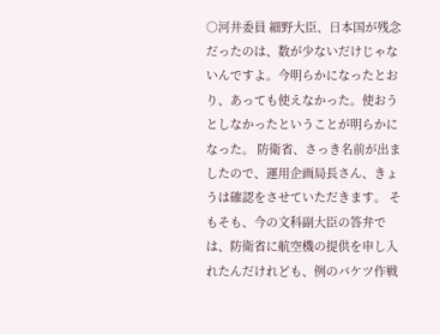○河井委員 細野大臣、日本国が残念だったのは、数が少ないだけじゃないんですよ。今明らかになったとおり、あっても使えなかった。使おうとしなかったということが明らかになった。 防衛省、さっき名前が出ましたので、運用企画局長さん、きょうは確認をさせていただきます。 そもそも、今の文科副大臣の答弁では、防衛省に航空機の提供を申し入れたんだけれども、例のバケツ作戦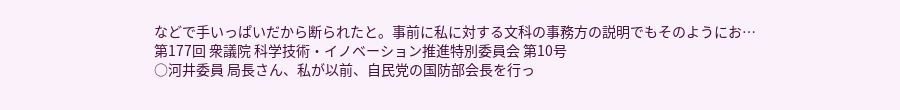などで手いっぱいだから断られたと。事前に私に対する文科の事務方の説明でもそのようにお…
第177回 衆議院 科学技術・イノベーション推進特別委員会 第10号
○河井委員 局長さん、私が以前、自民党の国防部会長を行っ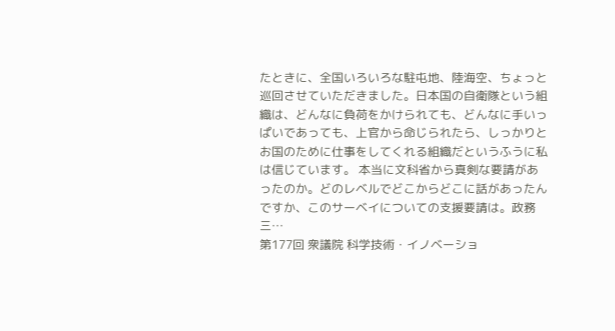たときに、全国いろいろな駐屯地、陸海空、ちょっと巡回させていただきました。日本国の自衛隊という組織は、どんなに負荷をかけられても、どんなに手いっぱいであっても、上官から命じられたら、しっかりとお国のために仕事をしてくれる組織だというふうに私は信じています。 本当に文科省から真剣な要請があったのか。どのレベルでどこからどこに話があったんですか、このサーベイについての支援要請は。政務三…
第177回 衆議院 科学技術・イノベーショ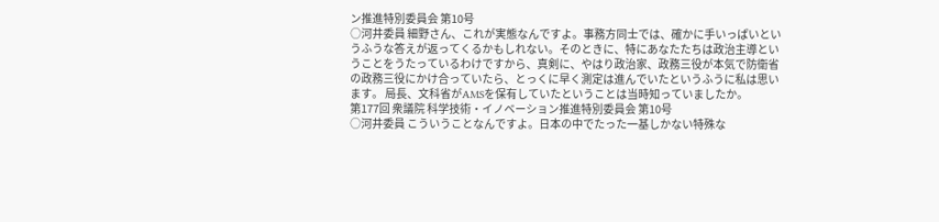ン推進特別委員会 第10号
○河井委員 細野さん、これが実態なんですよ。事務方同士では、確かに手いっぱいというふうな答えが返ってくるかもしれない。そのときに、特にあなたたちは政治主導ということをうたっているわけですから、真剣に、やはり政治家、政務三役が本気で防衛省の政務三役にかけ合っていたら、とっくに早く測定は進んでいたというふうに私は思います。 局長、文科省がAMSを保有していたということは当時知っていましたか。
第177回 衆議院 科学技術・イノベーション推進特別委員会 第10号
○河井委員 こういうことなんですよ。日本の中でたった一基しかない特殊な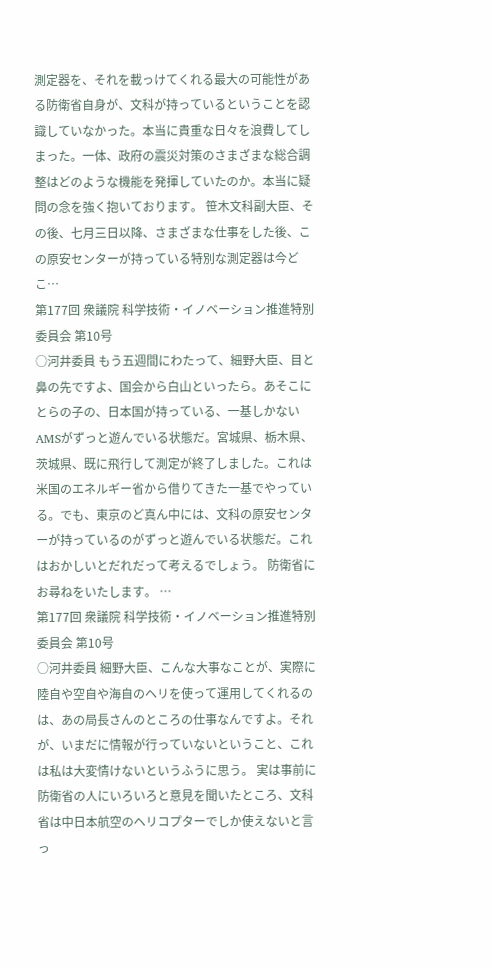測定器を、それを載っけてくれる最大の可能性がある防衛省自身が、文科が持っているということを認識していなかった。本当に貴重な日々を浪費してしまった。一体、政府の震災対策のさまざまな総合調整はどのような機能を発揮していたのか。本当に疑問の念を強く抱いております。 笹木文科副大臣、その後、七月三日以降、さまざまな仕事をした後、この原安センターが持っている特別な測定器は今どこ…
第177回 衆議院 科学技術・イノベーション推進特別委員会 第10号
○河井委員 もう五週間にわたって、細野大臣、目と鼻の先ですよ、国会から白山といったら。あそこにとらの子の、日本国が持っている、一基しかないAMSがずっと遊んでいる状態だ。宮城県、栃木県、茨城県、既に飛行して測定が終了しました。これは米国のエネルギー省から借りてきた一基でやっている。でも、東京のど真ん中には、文科の原安センターが持っているのがずっと遊んでいる状態だ。これはおかしいとだれだって考えるでしょう。 防衛省にお尋ねをいたします。 …
第177回 衆議院 科学技術・イノベーション推進特別委員会 第10号
○河井委員 細野大臣、こんな大事なことが、実際に陸自や空自や海自のヘリを使って運用してくれるのは、あの局長さんのところの仕事なんですよ。それが、いまだに情報が行っていないということ、これは私は大変情けないというふうに思う。 実は事前に防衛省の人にいろいろと意見を聞いたところ、文科省は中日本航空のヘリコプターでしか使えないと言っ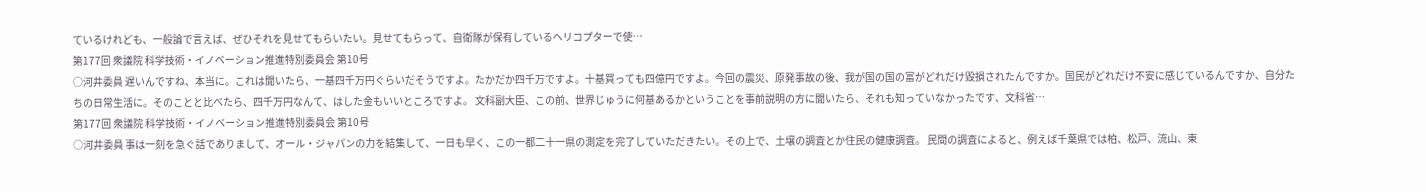ているけれども、一般論で言えば、ぜひそれを見せてもらいたい。見せてもらって、自衛隊が保有しているヘリコプターで使…
第177回 衆議院 科学技術・イノベーション推進特別委員会 第10号
○河井委員 遅いんですね、本当に。これは聞いたら、一基四千万円ぐらいだそうですよ。たかだか四千万ですよ。十基買っても四億円ですよ。今回の震災、原発事故の後、我が国の国の富がどれだけ毀損されたんですか。国民がどれだけ不安に感じているんですか、自分たちの日常生活に。そのことと比べたら、四千万円なんて、はした金もいいところですよ。 文科副大臣、この前、世界じゅうに何基あるかということを事前説明の方に聞いたら、それも知っていなかったです、文科省…
第177回 衆議院 科学技術・イノベーション推進特別委員会 第10号
○河井委員 事は一刻を急ぐ話でありまして、オール・ジャパンの力を結集して、一日も早く、この一都二十一県の測定を完了していただきたい。その上で、土壌の調査とか住民の健康調査。 民間の調査によると、例えば千葉県では柏、松戸、流山、東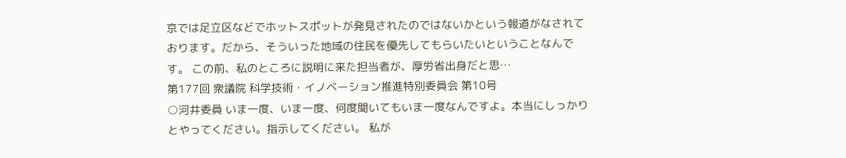京では足立区などでホットスポットが発見されたのではないかという報道がなされております。だから、そういった地域の住民を優先してもらいたいということなんです。 この前、私のところに説明に来た担当者が、厚労省出身だと思…
第177回 衆議院 科学技術・イノベーション推進特別委員会 第10号
○河井委員 いま一度、いま一度、何度聞いてもいま一度なんですよ。本当にしっかりとやってください。指示してください。 私が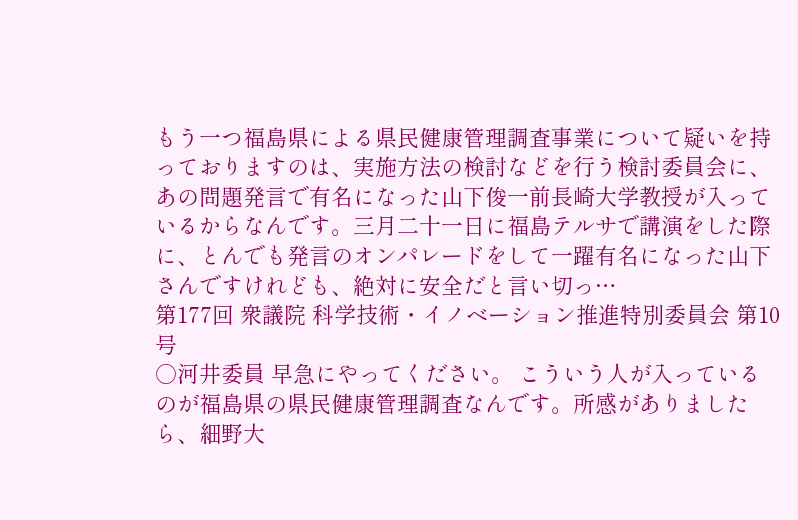もう一つ福島県による県民健康管理調査事業について疑いを持っておりますのは、実施方法の検討などを行う検討委員会に、あの問題発言で有名になった山下俊一前長崎大学教授が入っているからなんです。三月二十一日に福島テルサで講演をした際に、とんでも発言のオンパレードをして一躍有名になった山下さんですけれども、絶対に安全だと言い切っ…
第177回 衆議院 科学技術・イノベーション推進特別委員会 第10号
○河井委員 早急にやってください。 こういう人が入っているのが福島県の県民健康管理調査なんです。所感がありましたら、細野大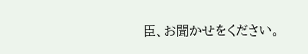臣、お聞かせをください。